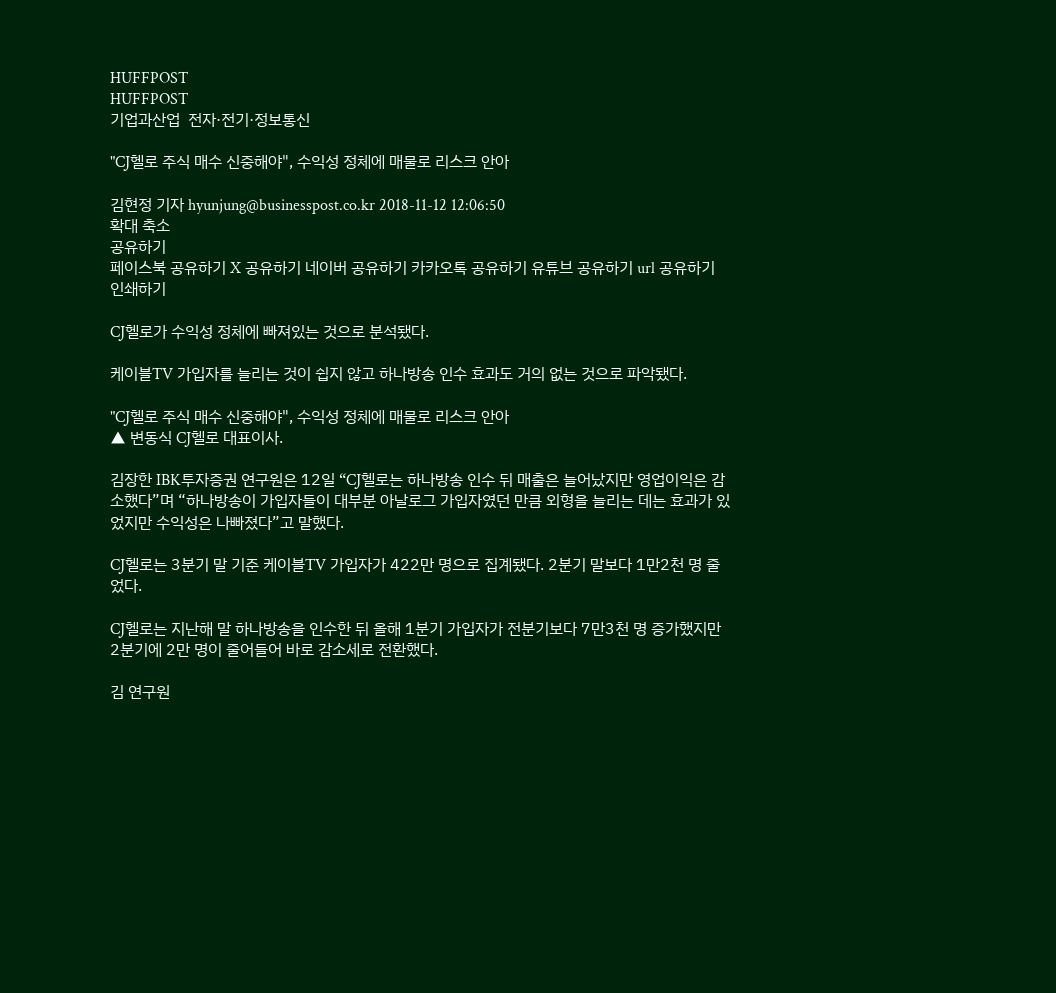HUFFPOST
HUFFPOST
기업과산업  전자·전기·정보통신

"CJ헬로 주식 매수 신중해야", 수익성 정체에 매물로 리스크 안아

김현정 기자 hyunjung@businesspost.co.kr 2018-11-12 12:06:50
확대 축소
공유하기
페이스북 공유하기 X 공유하기 네이버 공유하기 카카오톡 공유하기 유튜브 공유하기 url 공유하기 인쇄하기

CJ헬로가 수익성 정체에 빠져있는 것으로 분석됐다.

케이블TV 가입자를 늘리는 것이 쉽지 않고 하나방송 인수 효과도 거의 없는 것으로 파악됐다.

"CJ헬로 주식 매수 신중해야", 수익성 정체에 매물로 리스크 안아
▲ 변동식 CJ헬로 대표이사.

김장한 IBK투자증권 연구원은 12일 “CJ헬로는 하나방송 인수 뒤 매출은 늘어났지만 영업이익은 감소했다”며 “하나방송이 가입자들이 대부분 아날로그 가입자였던 만큼 외형을 늘리는 데는 효과가 있었지만 수익성은 나빠졌다”고 말했다.

CJ헬로는 3분기 말 기준 케이블TV 가입자가 422만 명으로 집계됐다. 2분기 말보다 1만2천 명 줄었다.

CJ헬로는 지난해 말 하나방송을 인수한 뒤 올해 1분기 가입자가 전분기보다 7만3천 명 증가했지만 2분기에 2만 명이 줄어들어 바로 감소세로 전환했다.

김 연구원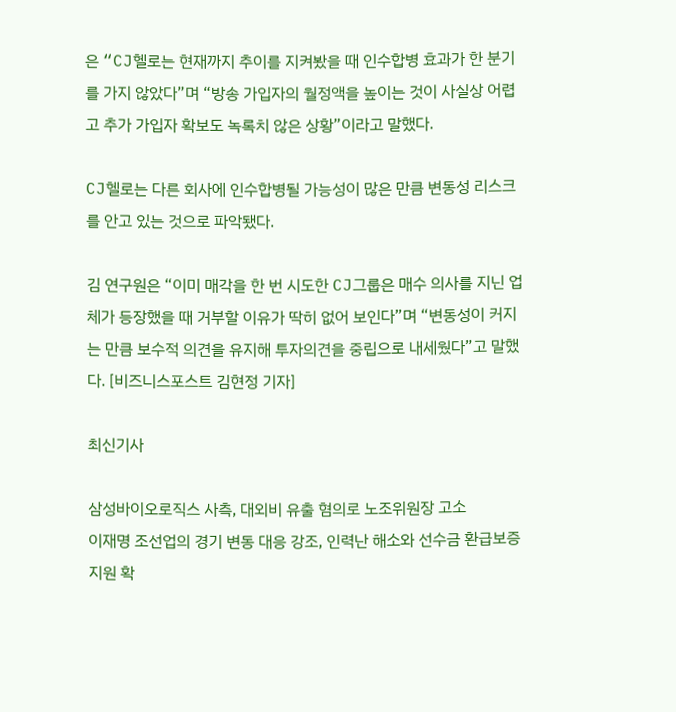은 “CJ헬로는 현재까지 추이를 지켜봤을 때 인수합병 효과가 한 분기를 가지 않았다”며 “방송 가입자의 월정액을 높이는 것이 사실상 어렵고 추가 가입자 확보도 녹록치 않은 상황”이라고 말했다.

CJ헬로는 다른 회사에 인수합병될 가능성이 많은 만큼 변동성 리스크를 안고 있는 것으로 파악됐다.

김 연구원은 “이미 매각을 한 번 시도한 CJ그룹은 매수 의사를 지닌 업체가 등장했을 때 거부할 이유가 딱히 없어 보인다”며 “변동성이 커지는 만큼 보수적 의견을 유지해 투자의견을 중립으로 내세웠다”고 말했다. [비즈니스포스트 김현정 기자]

최신기사

삼성바이오로직스 사측, 대외비 유출 혐의로 노조위원장 고소
이재명 조선업의 경기 변동 대응 강조, 인력난 해소와 선수금 환급보증 지원 확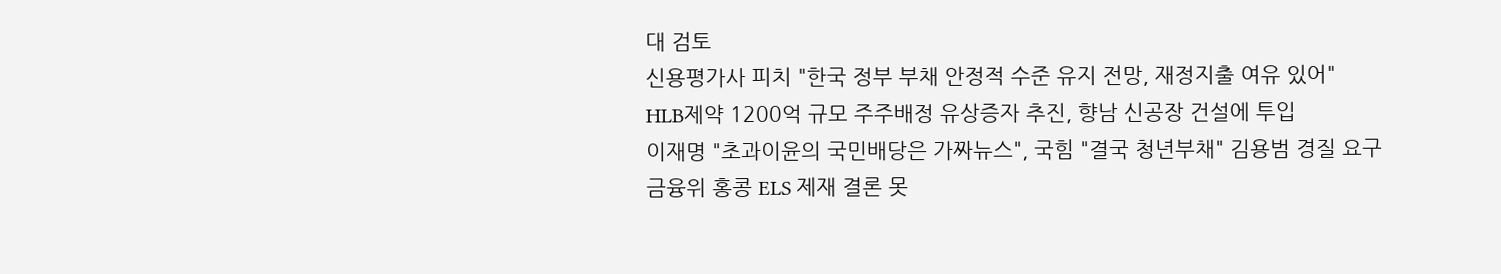대 검토
신용평가사 피치 "한국 정부 부채 안정적 수준 유지 전망, 재정지출 여유 있어"
HLB제약 1200억 규모 주주배정 유상증자 추진, 향남 신공장 건설에 투입
이재명 "초과이윤의 국민배당은 가짜뉴스", 국힘 "결국 청년부채" 김용범 경질 요구
금융위 홍콩 ELS 제재 결론 못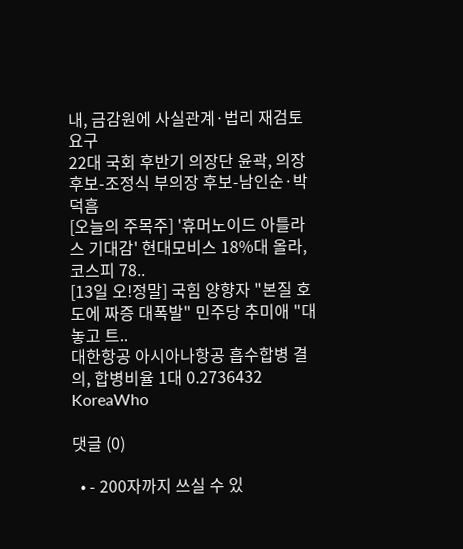내, 금감원에 사실관계·법리 재검토 요구
22대 국회 후반기 의장단 윤곽, 의장 후보-조정식 부의장 후보-남인순·박덕흠
[오늘의 주목주] '휴머노이드 아틀라스 기대감' 현대모비스 18%대 올라, 코스피 78..
[13일 오!정말] 국힘 양향자 "본질 호도에 짜증 대폭발" 민주당 추미애 "대놓고 트..
대한항공 아시아나항공 흡수합병 결의, 합병비율 1대 0.2736432
KoreaWho

댓글 (0)

  • - 200자까지 쓰실 수 있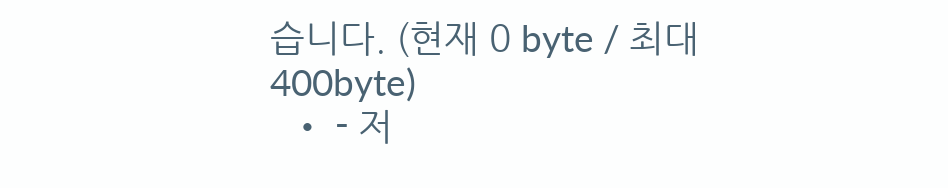습니다. (현재 0 byte / 최대 400byte)
  • - 저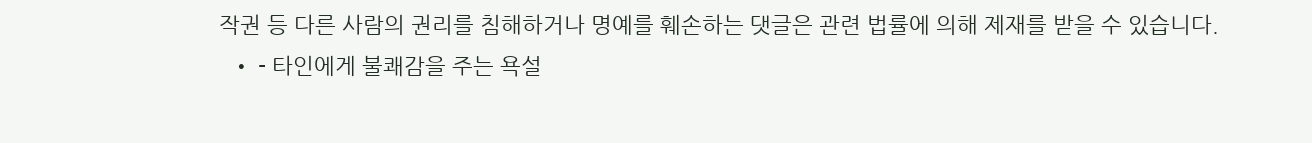작권 등 다른 사람의 권리를 침해하거나 명예를 훼손하는 댓글은 관련 법률에 의해 제재를 받을 수 있습니다.
  • - 타인에게 불쾌감을 주는 욕설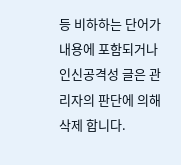등 비하하는 단어가 내용에 포함되거나 인신공격성 글은 관리자의 판단에 의해 삭제 합니다.